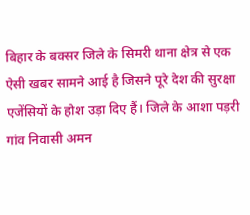बिहार के बक्सर जिले के सिमरी थाना क्षेत्र से एक ऐसी खबर सामने आई है जिसने पूरे देश की सुरक्षा एजेंसियों के होश उड़ा दिए हैं। जिले के आशा पड़री गांव निवासी अमन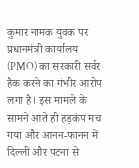कुमार नामक युवक पर प्रधानमंत्री कार्यालय (PMO) का सरकारी सर्वर हैक करने का गंभीर आरोप लगा है। इस मामले के सामने आते ही हड़कंप मच गया और आनन-फानन में दिल्ली और पटना से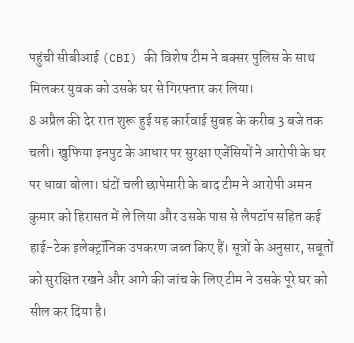पहुंची सीबीआई (CBI) की विशेष टीम ने बक्सर पुलिस के साथ मिलकर युवक को उसके घर से गिरफ्तार कर लिया।
8 अप्रैल की देर रात शुरू हुई यह कार्रवाई सुबह के करीब 3 बजे तक चली। खुफिया इनपुट के आधार पर सुरक्षा एजेंसियों ने आरोपी के घर पर धावा बोला। घंटों चली छापेमारी के बाद टीम ने आरोपी अमन कुमार को हिरासत में ले लिया और उसके पास से लैपटॉप सहित कई हाई-टेक इलेक्ट्रॉनिक उपकरण जब्त किए हैं। सूत्रों के अनुसार, सबूतों को सुरक्षित रखने और आगे की जांच के लिए टीम ने उसके पूरे घर को सील कर दिया है।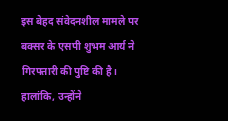इस बेहद संवेदनशील मामले पर बक्सर के एसपी शुभम आर्य ने गिरफ्तारी की पुष्टि की है। हालांकि, उन्होंने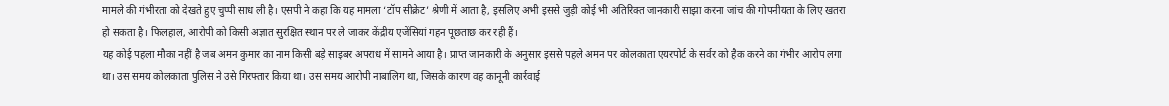मामले की गंभीरता को देखते हुए चुप्पी साध ली है। एसपी ने कहा कि यह मामला ‘टॉप सीक्रेट’ श्रेणी में आता है, इसलिए अभी इससे जुड़ी कोई भी अतिरिक्त जानकारी साझा करना जांच की गोपनीयता के लिए खतरा हो सकता है। फिलहाल, आरोपी को किसी अज्ञात सुरक्षित स्थान पर ले जाकर केंद्रीय एजेंसियां गहन पूछताछ कर रही हैं।
यह कोई पहला मौका नहीं है जब अमन कुमार का नाम किसी बड़े साइबर अपराध में सामने आया है। प्राप्त जानकारी के अनुसार इससे पहले अमन पर कोलकाता एयरपोर्ट के सर्वर को हैक करने का गंभीर आरोप लगा था। उस समय कोलकाता पुलिस ने उसे गिरफ्तार किया था। उस समय आरोपी नाबालिग था, जिसके कारण वह कानूनी कार्रवाई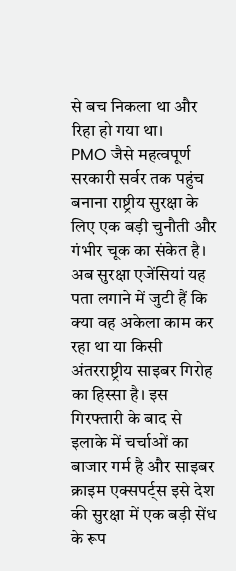से बच निकला था और रिहा हो गया था।
PMO जैसे महत्वपूर्ण सरकारी सर्वर तक पहुंच बनाना राष्ट्रीय सुरक्षा के लिए एक बड़ी चुनौती और गंभीर चूक का संकेत है। अब सुरक्षा एजेंसियां यह पता लगाने में जुटी हैं कि क्या वह अकेला काम कर रहा था या किसी अंतरराष्ट्रीय साइबर गिरोह का हिस्सा है। इस गिरफ्तारी के बाद से इलाके में चर्चाओं का बाजार गर्म है और साइबर क्राइम एक्सपर्ट्स इसे देश की सुरक्षा में एक बड़ी सेंध के रूप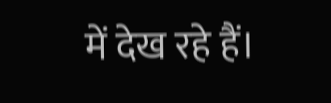में देख रहे हैं।